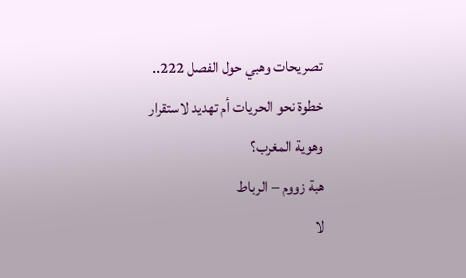تصريحات وهبي حول الفصل 222.. خطوة نحو الحريات أم تهديد لاستقرار وهوية المغرب؟
هبة زووم – الرباط
لا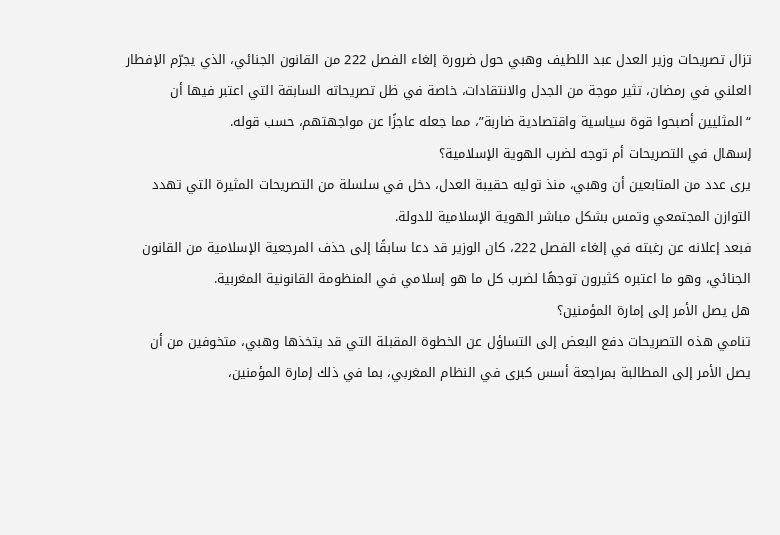تزال تصريحات وزير العدل عبد اللطيف وهبي حول ضرورة إلغاء الفصل 222 من القانون الجنائي، الذي يجرّم الإفطار العلني في رمضان، تثير موجة من الجدل والانتقادات، خاصة في ظل تصريحاته السابقة التي اعتبر فيها أن “المثليين أصبحوا قوة سياسية واقتصادية ضاربة”، مما جعله عاجزًا عن مواجهتهم، حسب قوله.
إسهال في التصريحات أم توجه لضرب الهوية الإسلامية؟
يرى عدد من المتابعين أن وهبي، منذ توليه حقيبة العدل، دخل في سلسلة من التصريحات المثيرة التي تهدد التوازن المجتمعي وتمس بشكل مباشر الهوية الإسلامية للدولة.
فبعد إعلانه عن رغبته في إلغاء الفصل 222، كان الوزير قد دعا سابقًا إلى حذف المرجعية الإسلامية من القانون الجنائي، وهو ما اعتبره كثيرون توجهًا لضرب كل ما هو إسلامي في المنظومة القانونية المغربية.
هل يصل الأمر إلى إمارة المؤمنين؟
تنامي هذه التصريحات دفع البعض إلى التساؤل عن الخطوة المقبلة التي قد يتخذها وهبي، متخوفين من أن يصل الأمر إلى المطالبة بمراجعة أسس كبرى في النظام المغربي، بما في ذلك إمارة المؤمنين،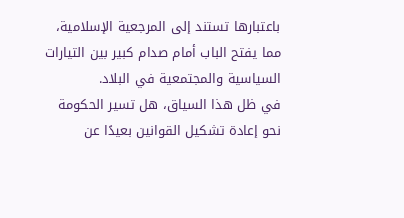باعتبارها تستند إلى المرجعية الإسلامية، مما يفتح الباب أمام صدام كبير بين التيارات السياسية والمجتمعية في البلاد.
في ظل هذا السياق، هل تسير الحكومة نحو إعادة تشكيل القوانين بعيدًا عن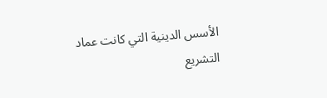الأسس الدينية التي كانت عماد التشريع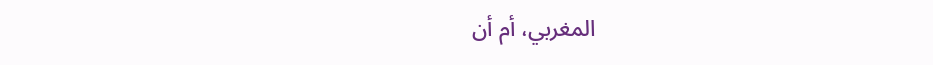المغربي، أم أن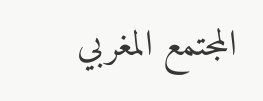المجتمع المغربي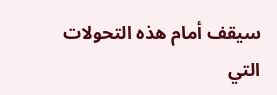سيقف أمام هذه التحولات التي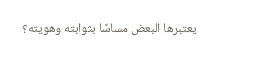يعتبرها البعض مساسًا بثوابته وهويته؟